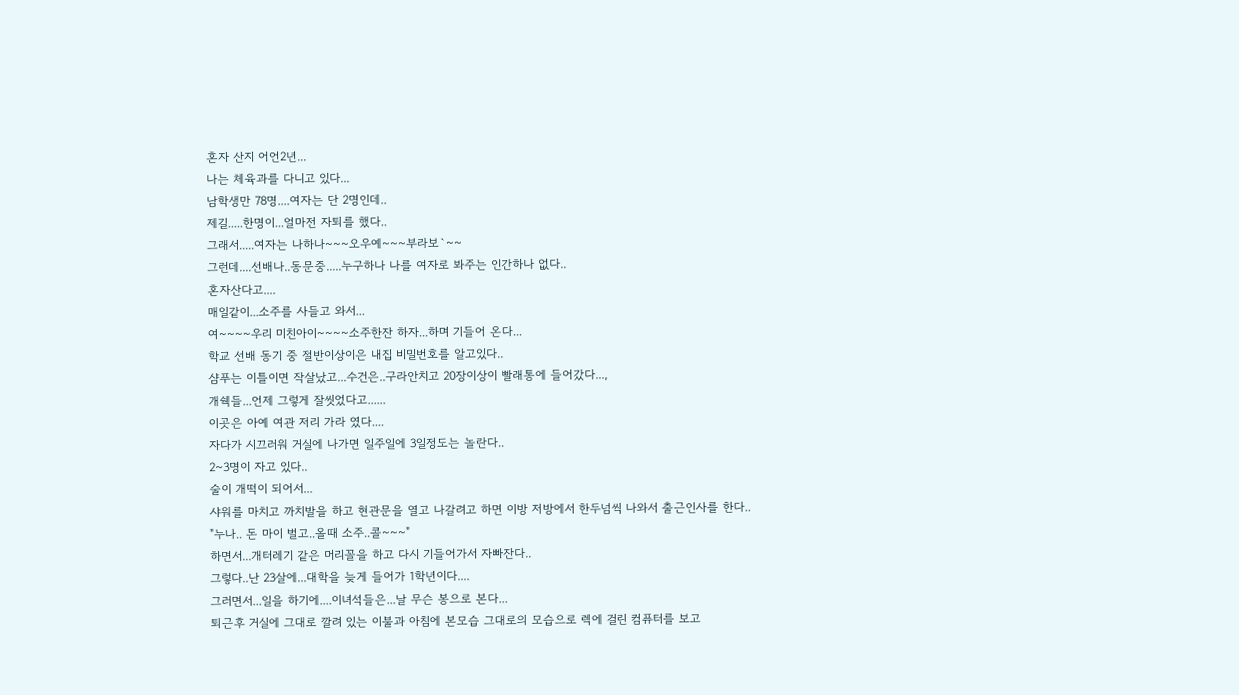혼자 산지 어언2년...
나는 체육과를 다니고 있다...
남학생만 78명....여자는 단 2명인데..
제길.....한명이...얼마전 자퇴를 했다..
그래서.....여자는 나하나~~~오우예~~~부라보`~~
그런데....선배나..동문중.....누구하나 나를 여자로 봐주는 인간하나 없다..
혼자산다고....
매일같이...소주를 사들고 와서...
여~~~~우리 미친아이~~~~소주한잔 하자...하며 기들어 온다...
학교 선배 동기 중 절반이상이은 내집 비밀번호를 알고있다..
샴푸는 이틀이면 작살났고...수건은..구라안치고 20장이상이 빨래통에 들어갔다...,
개쉑들...언제 그렇게 잘씻었다고......
이곳은 아예 여관 저리 가라 였다....
자다가 시끄러워 거실에 나가면 일주일에 3일정도는 놀란다..
2~3명이 자고 있다..
술이 개떡이 되어서...
샤워를 마치고 까치발을 하고 현관문을 열고 나갈려고 하면 이방 저방에서 한두넘씩 나와서 출근인사를 한다..
"누나.. 돈 마이 벌고..올때 소주..콜~~~"
하면서...개터레기 같은 머리꼴을 하고 다시 기들어가서 자빠잔다..
그렇다..난 23살에...대학을 늦게 들어가 1학년이다....
그러면서...일을 하기에....이녀석들은...날 무슨 봉으로 본다...
퇴근후 거실에 그대로 깔려 있는 이불과 아침에 본모습 그대로의 모습으로 렉에 걸린 컴퓨터를 보고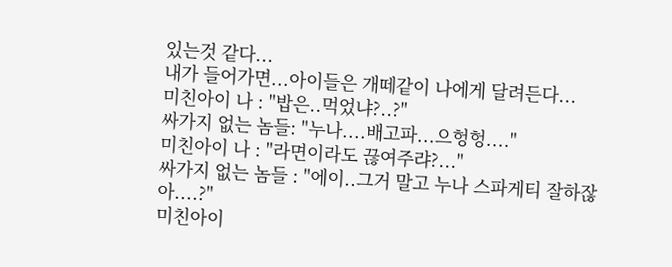있는것 같다...
내가 들어가면...아이들은 개떼같이 나에게 달려든다...
미친아이 나 : "밥은..먹었냐?..?"
싸가지 없는 놈들: "누나....배고파...으헝헝...."
미친아이 나 : "라면이라도 끊여주랴?..."
싸가지 없는 놈들 : "에이..그거 말고 누나 스파게티 잘하잖아....?"
미친아이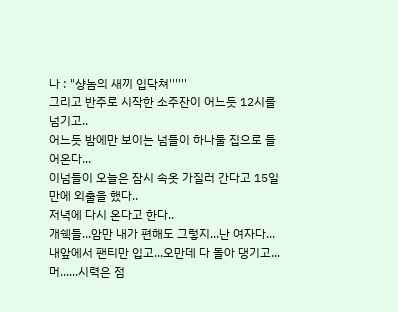나 : "샹놈의 새끼 입닥쳐''''''
그리고 반주로 시작한 소주잔이 어느듯 12시를 넘기고..
어느듯 밤에만 보이는 넘들이 하나둘 집으로 들어온다...
이넘들이 오늘은 잠시 속옷 가질러 간다고 15일만에 외출을 했다..
저녁에 다시 온다고 한다..
개쉑들...암만 내가 편해도 그렇지...난 여자다...
내앞에서 팬티만 입고...오만데 다 돌아 댕기고...
머......시력은 점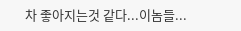차 좋아지는것 같다...이놈들...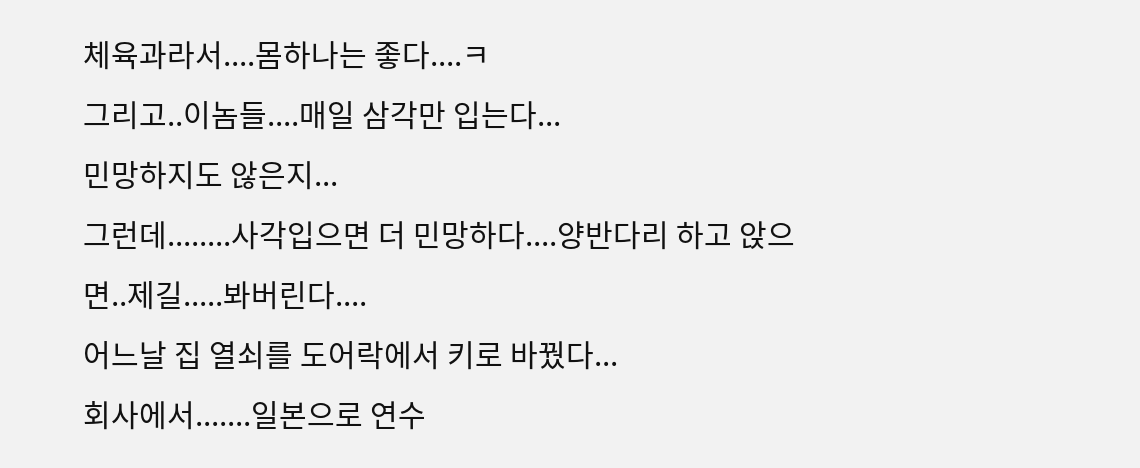체육과라서....몸하나는 좋다....ㅋ
그리고..이놈들....매일 삼각만 입는다...
민망하지도 않은지...
그런데........사각입으면 더 민망하다....양반다리 하고 앉으면..제길.....봐버린다....
어느날 집 열쇠를 도어락에서 키로 바꿨다...
회사에서.......일본으로 연수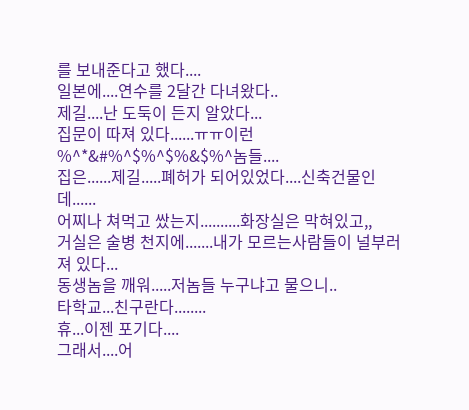를 보내준다고 했다....
일본에....연수를 2달간 다녀왔다..
제길....난 도둑이 든지 알았다...
집문이 따져 있다......ㅠㅠ이런 %^*&#%^$%^$%&$%^놈들....
집은......제길.....폐허가 되어있었다....신축건물인데......
어찌나 쳐먹고 쌌는지..........화장실은 막혀있고,,
거실은 술병 천지에.......내가 모르는사람들이 널부러져 있다...
동생놈을 깨워.....저놈들 누구냐고 물으니..
타학교...친구란다........
휴...이젠 포기다....
그래서....어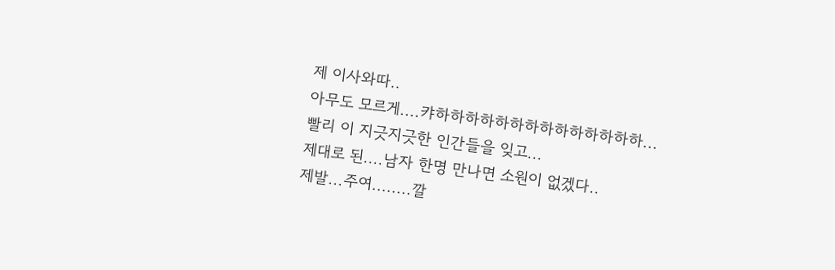제 이사와따..
아무도 모르게....캬하하하하하하하하하하하하하하...
빨리 이 지긋지긋한 인간들을 잊고...
제대로 된....남자 한명 만나면 소원이 없겠다..
제발...주여........깔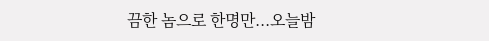끔한 놈으로 한명만...오늘밤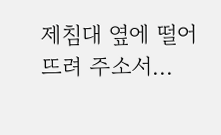제침대 옆에 떨어뜨려 주소서...